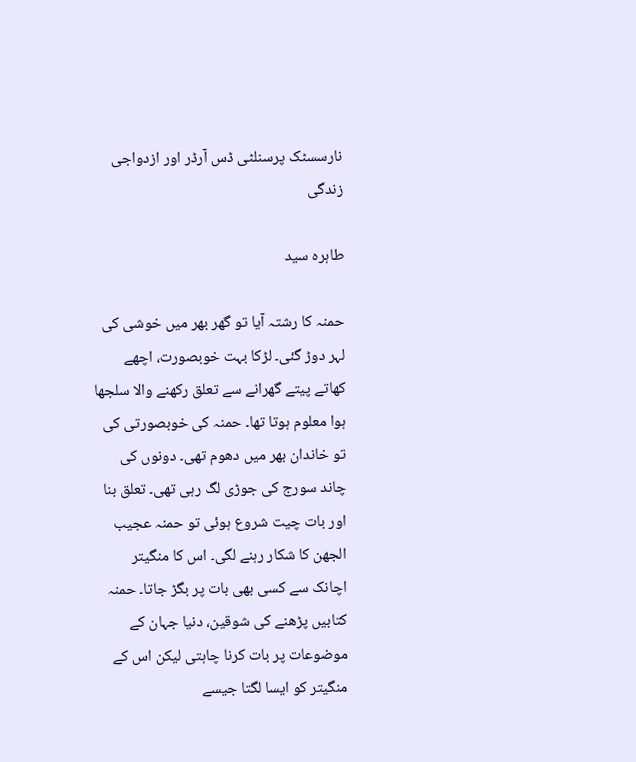نارسسٹک پرسنلٹی ڈس آرڈر اور ازدواجی زندگی

طاہرہ سید

حمنہ کا رشتہ آیا تو گھر بھر میں خوشی کی لہر دوڑ گئی۔ لڑکا بہت خوبصورت، اچھے کھاتے پیتے گھرانے سے تعلق رکھنے والا سلجھا ہوا معلوم ہوتا تھا۔ حمنہ کی خوبصورتی کی تو خاندان بھر میں دھوم تھی۔ دونوں کی چاند سورج کی جوڑی لگ رہی تھی۔ تعلق بنا اور بات چیت شروع ہوئی تو حمنہ عجیب الجھن کا شکار رہنے لگی۔ اس کا منگیتر اچانک سے کسی بھی بات پر بگڑ جاتا۔ حمنہ کتابیں پڑھنے کی شوقین، دنیا جہان کے موضوعات پر بات کرنا چاہتی لیکن اس کے منگیتر کو ایسا لگتا جیسے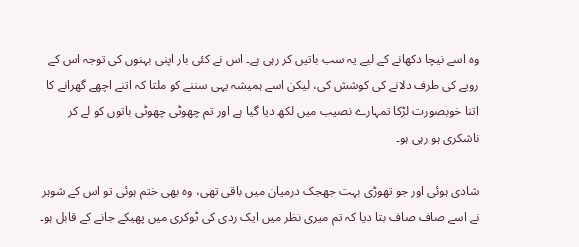وہ اسے نیچا دکھانے کے لیے یہ سب باتیں کر رہی ہے۔ اس نے کئی بار اپنی بہنوں کی توجہ اس کے رویے کی طرف دلانے کی کوشش کی، لیکن اسے ہمیشہ یہی سننے کو ملتا کہ اتنے اچھے گھرانے کا اتنا خوبصورت لڑکا تمہارے نصیب میں لکھ دیا گیا ہے اور تم چھوٹی چھوٹی باتوں کو لے کر ناشکری ہو رہی ہو۔

شادی ہوئی اور جو تھوڑی بہت جھجک درمیان میں باقی تھی، وہ بھی ختم ہوئی تو اس کے شوہر نے اسے صاف صاف بتا دیا کہ تم میری نظر میں ایک ردی کی ٹوکری میں پھیکے جانے کے قابل ہو۔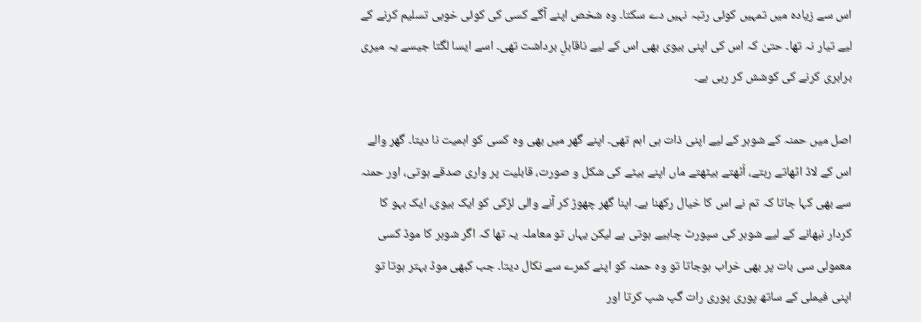اس سے زیادہ میں تمہیں کوئی رتبہ نہیں دے سکتا۔ وہ شخص اپنے آگے کسی کی کوئی خوبی تسلیم کرنے کے لیے تیار نہ تھا۔ حتیٰ کہ اس کی اپنی بیوی بھی اس کے لیے ناقابلِ برداشت تھی۔ اسے ایسا لگتا جیسے یہ میری برابری کرنے کی کوشش کر رہی ہے۔

اصل میں حمنہ کے شوہر کے لیے اپنی ذات ہی اہم تھی۔ اپنے گھر میں بھی وہ کسی کو اہمیت نا دیتا۔ گھر والے اس کے لاڈ اٹھاتے رہتے، اُٹھتے بیٹھتے ماں اپنے بیٹے کی شکل و صورت، قابلیت پر واری صدقے ہوتی، اور حمنہ سے بھی کہا جاتا کہ تم نے اس کا خیال رکھنا ہے۔ اپنا گھر چھوڑ کر آنے والی لڑکی کو ایک بیوی، ایک بہو کا کردار نبھانے کے لیے شوہر کی سپورٹ چاہیے ہوتی ہے لیکن یہاں تو معاملہ یہ تھا کہ اگر شوہر کا موڈ کسی معمولی سی بات پر بھی خراب ہوجاتا تو وہ حمنہ کو اپنے کمرے سے نکال دیتا۔ جب کبھی موڈ بہتر ہوتا تو اپنی فیملی کے ساتھ پوری پوری رات گپ شپ کرتا اور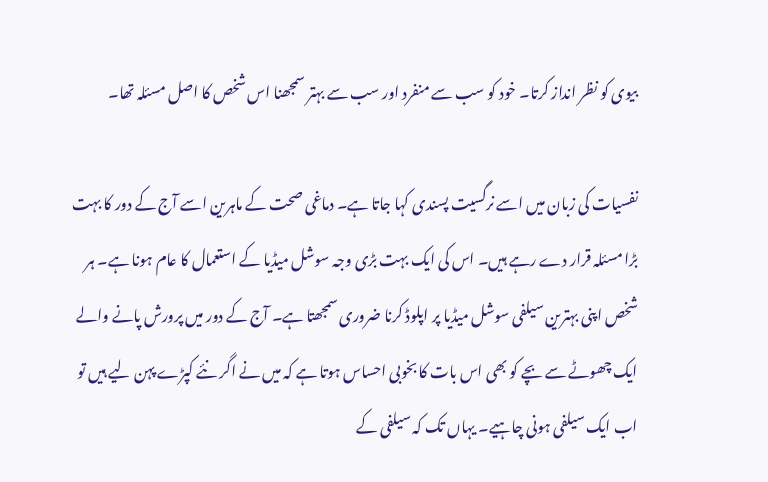بیوی کو نظر انداز کرتا۔ خود کو سب سے منفرد اور سب سے بہتر سمجھنا اس شخص کا اصل مسئلہ تھا۔

نفسیات کی زبان میں اسے نرگسیت پسندی کہا جاتا ہے۔ دماغی صحت کے ماہرین اسے آج کے دور کا بہت بڑا مسئلہ قرار دے رہے ہیں۔ اس کی ایک بہت بڑی وجہ سوشل میڈیا کے استعمال کا عام ہونا ہے۔ ہر شخص اپنی بہترین سیلفی سوشل میڈیا پر اپلوڈ کرنا ضروری سمجھتا ہے۔ آج کے دور میں پرورش پانے والے ایک چھوٹے سے بچے کو بھی اس بات کا بخوبی احساس ہوتا ہے کہ میں نے اگر نئے کپڑے پہن لیے ہیں تو اب ایک سیلفی ہونی چاہیے۔ یہاں تک کہ سیلفی کے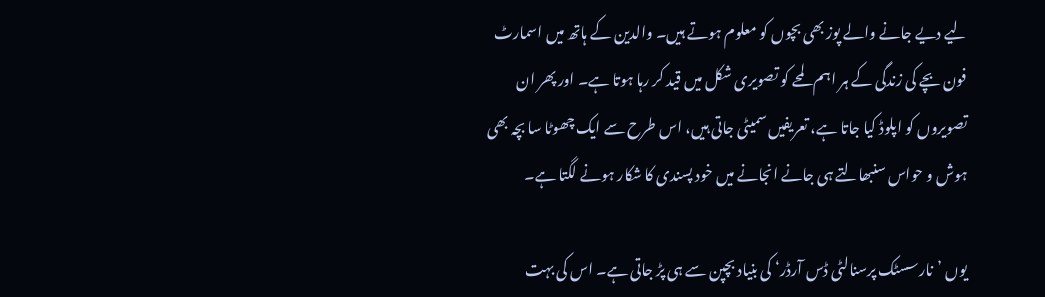لیے دیے جانے والے پوز بھی بچوں کو معلوم ہوتے ہیں۔ والدین کے ہاتھ میں اسمارٹ فون بچے کی زندگی کے ہر اہم لمحے کو تصویری شکل میں قید کر رہا ہوتا ہے۔ اور پھر ان تصویروں کو اپلوڈ کیا جاتا ہے، تعریفیں سمیٹی جاتی ہیں، اس طرح سے ایک چھوٹا سا بچہ بھی ہوش و حواس سنبھالتے ہی جانے انجانے میں خود پسندی کا شکار ہونے لگتا ہے۔

یوں ’نارسسٹک پرسنالٹی ڈس آرڈر‘ کی بنیاد بچپن سے ہی پڑ جاتی ہے۔ اس کی بہت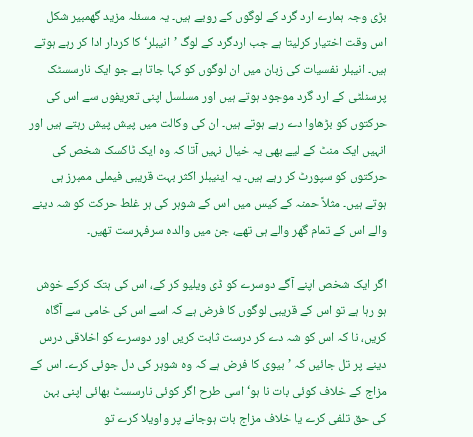بڑی وجہ ہمارے ارد گرد کے لوگوں کے رویے ہیں۔ یہ مسئلہ مزید گھمبیر شکل اس وقت اختیار کرلیتا ہے جب اردگرد کے لوگ ’انیبلر‘ کا کردار ادا کر رہے ہوتے ہیں۔ انیبلر نفسیات کی زبان میں ان لوگوں کو کہا جاتا ہے جو ایک نارسسٹک پرسنلٹی کے ارد گرد موجود ہوتے ہیں اور مسلسل اپنی تعریفوں سے اس کی حرکتوں کو بڑھاوا دے رہے ہوتے ہیں۔ ان کی وکالت میں پیش پیش رہتے ہیں اور انہیں ایک منٹ کے لیے بھی یہ خیال نہیں آتا کہ وہ ایک ٹاکسک شخص کی حرکتوں کو سپورٹ کر رہے ہیں۔ یہ اینیبلر اکثر بہت قریبی فیملی ممبرز ہی ہوتے ہیں۔ مثلاً حمنہ کے کیس میں اس کے شوہر کی ہر غلط حرکت کو شہ دینے والے اس کے تمام گھر والے ہی تھے، جن میں والدہ سرفہرست تھیں۔

اگر ایک شخص اپنے آگے دوسرے کو ڈی ویلیو کر کے، اس کی ہتک کرکے خوش ہو رہا ہے تو اس کے قریبی لوگوں کا فرض ہے کہ اسے اس کی خامی سے آگاہ کریں، نا کہ اس کو شہ دے کر درست ثابت کریں اور دوسرے کو اخلاقی درس دینے پر تل جائیں کہ ’بیوی کا فرض ہے کہ وہ شوہر کی دل جوئی کرے۔ اس کے مزاج کے خلاف کوئی بات نا ہو‘ اسی طرح اگر کوئی نارسسٹ بھائی اپنی بہن کی حق تلفی کرے یا خلاف مزاج بات ہوجانے پر واویلا کرے تو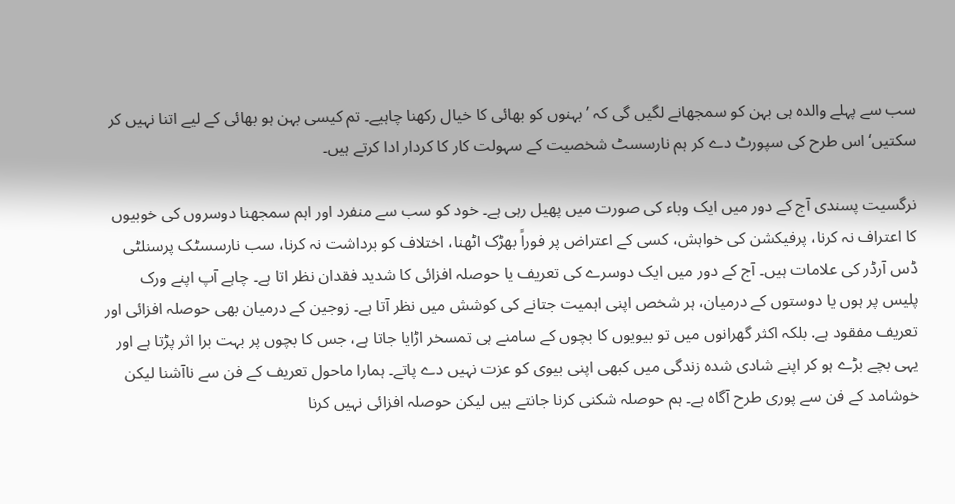سب سے پہلے والدہ ہی بہن کو سمجھانے لگیں گی کہ ’بہنوں کو بھائی کا خیال رکھنا چاہیے۔ تم کیسی بہن ہو بھائی کے لیے اتنا نہیں کر سکتیں‘ اس طرح کی سپورٹ دے کر ہم نارسسٹ شخصیت کے سہولت کار کا کردار ادا کرتے ہیں۔

نرگسیت پسندی آج کے دور میں ایک وباء کی صورت میں پھیل رہی ہے۔ خود کو سب سے منفرد اور اہم سمجھنا دوسروں کی خوبیوں کا اعتراف نہ کرنا، پرفیکشن کی خواہش، کسی کے اعتراض پر فوراً بھڑک اٹھنا، اختلاف کو برداشت نہ کرنا، سب نارسسٹک پرسنلٹی ڈس آرڈر کی علامات ہیں۔ آج کے دور میں ایک دوسرے کی تعریف یا حوصلہ افزائی کا شدید فقدان نظر اتا ہے۔ چاہے آپ اپنے ورک پلیس پر ہوں یا دوستوں کے درمیان، ہر شخص اپنی اہمیت جتانے کی کوشش میں نظر آتا ہے۔ زوجین کے درمیان بھی حوصلہ افزائی اور تعریف مفقود ہے. بلکہ اکثر گھرانوں میں تو بیویوں کا بچوں کے سامنے ہی تمسخر اڑایا جاتا ہے، جس کا بچوں پر بہت برا اثر پڑتا ہے اور یہی بچے بڑے ہو کر اپنے شادی شدہ زندگی میں کبھی اپنی بیوی کو عزت نہیں دے پاتے۔ ہمارا ماحول تعریف کے فن سے ناآشنا لیکن خوشامد کے فن سے پوری طرح آگاہ ہے۔ ہم حوصلہ شکنی کرنا جانتے ہیں لیکن حوصلہ افزائی نہیں کرنا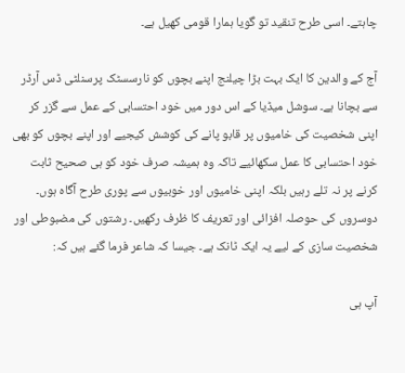چاہتے۔ اسی طرح تنقید تو گویا ہمارا قومی کھیل ہے۔

آج کے والدین کا ایک بہت بڑا چیلنج اپنے بچوں کو نارسسٹک پرسنلٹی ڈس آرڈر سے بچانا ہے۔ سوشل میڈیا کے اس دور میں خود احتسابی کے عمل سے گزر کر اپنی شخصیت کی خامیوں پر قابو پانے کی کوشش کیجیے اور اپنے بچوں کو بھی خود احتسابی کا عمل سکھائیے تاکہ وہ ہمیشہ صرف خود کو ہی صحیح ثابت کرنے پر نہ تلے رہیں بلکہ اپنی خامیوں اور خوبیوں سے پوری طرح آگاہ ہوں۔ دوسروں کی حوصلہ افزائی اور تعریف کا ظرف رکھیں۔ رشتوں کی مضبوطی اور شخصیت سازی کے لیے یہ ایک ٹانک ہے۔ جیسا کہ شاعر فرما گئے ہیں کہ:

آپ ہی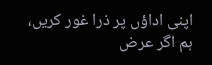اپنی اداؤں پر ذرا غور کریں،
ہم اگر عرض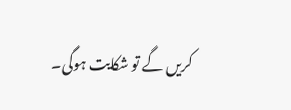کریں گے تو شکایت ہوگی۔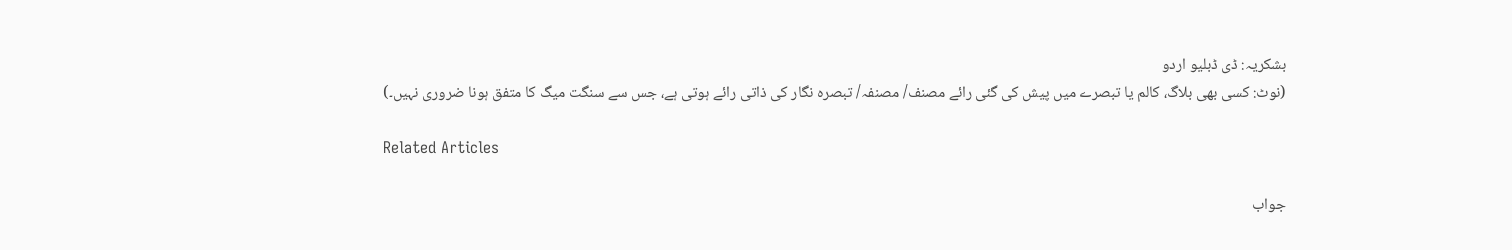بشکریہ: ڈی ڈبلیو اردو
(نوٹ: کسی بھی بلاگ، کالم یا تبصرے میں پیش کی گئی رائے مصنف/ مصنفہ/ تبصرہ نگار کی ذاتی رائے ہوتی ہے، جس سے سنگت میگ کا متفق ہونا ضروری نہیں۔)

Related Articles

جواب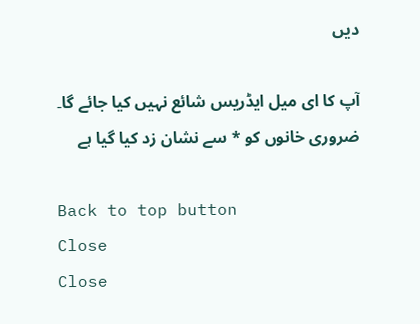دیں

آپ کا ای میل ایڈریس شائع نہیں کیا جائے گا۔ ضروری خانوں کو * سے نشان زد کیا گیا ہے

Back to top button
Close
Close